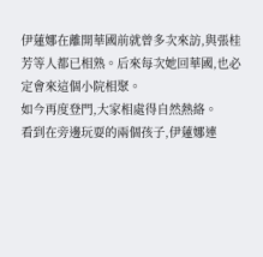伊蓮娜在離開華國前就曾多次來訪,與張桂芳等人都已相熟。后來每次她回華國,也必定會來這個小院相聚。
如今再度登門,大家相處得自然熱絡。
看到在旁邊玩耍的兩個孩子,伊蓮娜連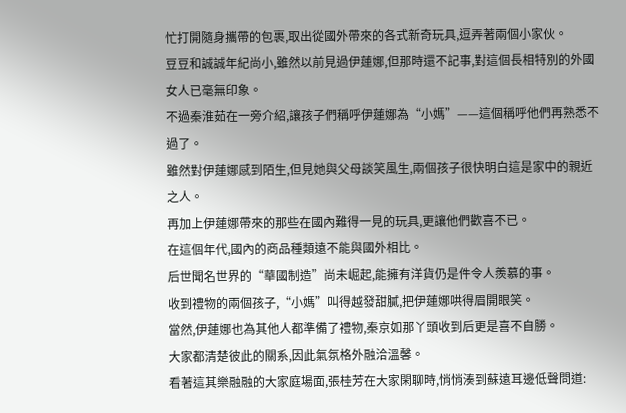忙打開隨身攜帶的包裹,取出從國外帶來的各式新奇玩具,逗弄著兩個小家伙。
豆豆和誠誠年紀尚小,雖然以前見過伊蓮娜,但那時還不記事,對這個長相特別的外國女人已毫無印象。
不過秦淮茹在一旁介紹,讓孩子們稱呼伊蓮娜為“小媽”——這個稱呼他們再熟悉不過了。
雖然對伊蓮娜感到陌生,但見她與父母談笑風生,兩個孩子很快明白這是家中的親近之人。
再加上伊蓮娜帶來的那些在國內難得一見的玩具,更讓他們歡喜不已。
在這個年代,國內的商品種類遠不能與國外相比。
后世聞名世界的“華國制造”尚未崛起,能擁有洋貨仍是件令人羨慕的事。
收到禮物的兩個孩子,“小媽”叫得越發甜膩,把伊蓮娜哄得眉開眼笑。
當然,伊蓮娜也為其他人都準備了禮物,秦京如那丫頭收到后更是喜不自勝。
大家都清楚彼此的關系,因此氣氛格外融洽溫馨。
看著這其樂融融的大家庭場面,張桂芳在大家閑聊時,悄悄湊到蘇遠耳邊低聲問道: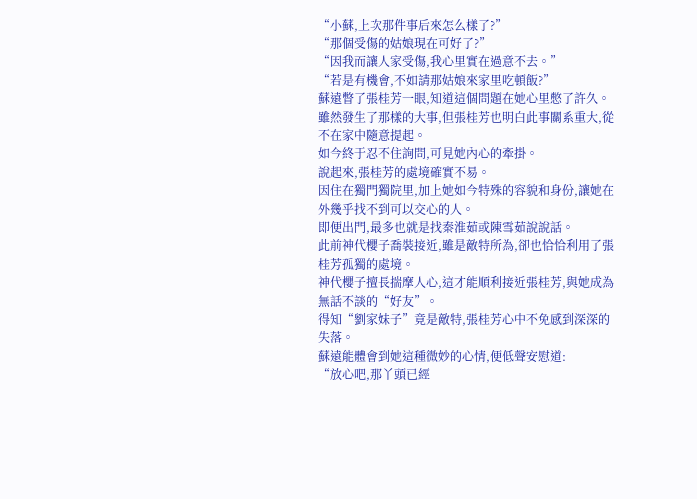“小蘇,上次那件事后來怎么樣了?”
“那個受傷的姑娘現在可好了?”
“因我而讓人家受傷,我心里實在過意不去。”
“若是有機會,不如請那姑娘來家里吃頓飯?”
蘇遠瞥了張桂芳一眼,知道這個問題在她心里憋了許久。
雖然發生了那樣的大事,但張桂芳也明白此事關系重大,從不在家中隨意提起。
如今終于忍不住詢問,可見她內心的牽掛。
說起來,張桂芳的處境確實不易。
因住在獨門獨院里,加上她如今特殊的容貌和身份,讓她在外幾乎找不到可以交心的人。
即便出門,最多也就是找秦淮茹或陳雪茹說說話。
此前神代櫻子喬裝接近,雖是敵特所為,卻也恰恰利用了張桂芳孤獨的處境。
神代櫻子擅長揣摩人心,這才能順利接近張桂芳,與她成為無話不談的“好友”。
得知“劉家妹子”竟是敵特,張桂芳心中不免感到深深的失落。
蘇遠能體會到她這種微妙的心情,便低聲安慰道:
“放心吧,那丫頭已經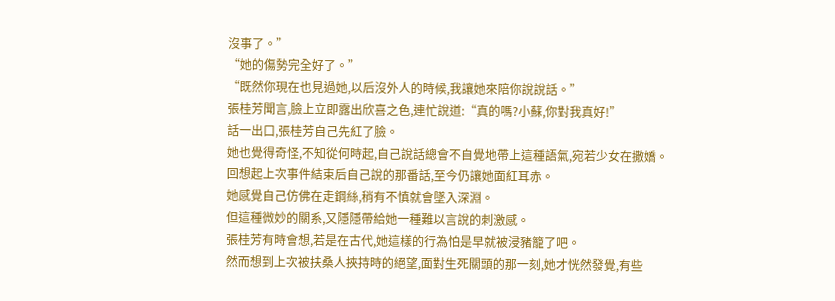沒事了。”
“她的傷勢完全好了。”
“既然你現在也見過她,以后沒外人的時候,我讓她來陪你說說話。”
張桂芳聞言,臉上立即露出欣喜之色,連忙說道:“真的嗎?小蘇,你對我真好!”
話一出口,張桂芳自己先紅了臉。
她也覺得奇怪,不知從何時起,自己說話總會不自覺地帶上這種語氣,宛若少女在撒嬌。
回想起上次事件結束后自己說的那番話,至今仍讓她面紅耳赤。
她感覺自己仿佛在走鋼絲,稍有不慎就會墜入深淵。
但這種微妙的關系,又隱隱帶給她一種難以言說的刺激感。
張桂芳有時會想,若是在古代,她這樣的行為怕是早就被浸豬籠了吧。
然而想到上次被扶桑人挾持時的絕望,面對生死關頭的那一刻,她才恍然發覺,有些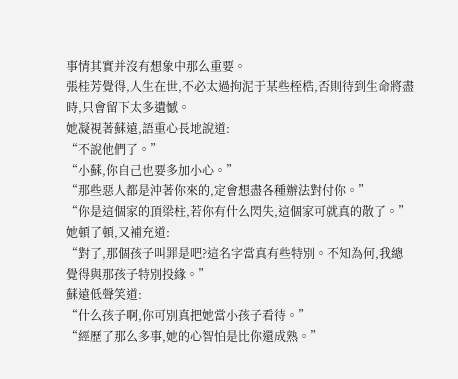事情其實并沒有想象中那么重要。
張桂芳覺得,人生在世,不必太過拘泥于某些桎梏,否則待到生命將盡時,只會留下太多遺憾。
她凝視著蘇遠,語重心長地說道:
“不說他們了。”
“小蘇,你自己也要多加小心。”
“那些惡人都是沖著你來的,定會想盡各種辦法對付你。”
“你是這個家的頂梁柱,若你有什么閃失,這個家可就真的散了。”
她頓了頓,又補充道:
“對了,那個孩子叫罪是吧?這名字當真有些特別。不知為何,我總覺得與那孩子特別投緣。”
蘇遠低聲笑道:
“什么孩子啊,你可別真把她當小孩子看待。”
“經歷了那么多事,她的心智怕是比你還成熟。”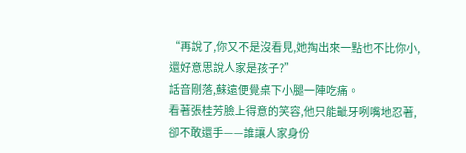“再說了,你又不是沒看見,她掏出來一點也不比你小,還好意思說人家是孩子?”
話音剛落,蘇遠便覺桌下小腿一陣吃痛。
看著張桂芳臉上得意的笑容,他只能齜牙咧嘴地忍著,卻不敢還手——誰讓人家身份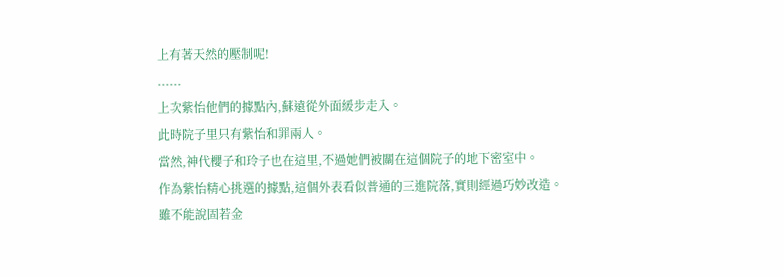上有著天然的壓制呢!
......
上次紫怡他們的據點內,蘇遠從外面緩步走入。
此時院子里只有紫怡和罪兩人。
當然,神代櫻子和玲子也在這里,不過她們被關在這個院子的地下密室中。
作為紫怡精心挑選的據點,這個外表看似普通的三進院落,實則經過巧妙改造。
雖不能說固若金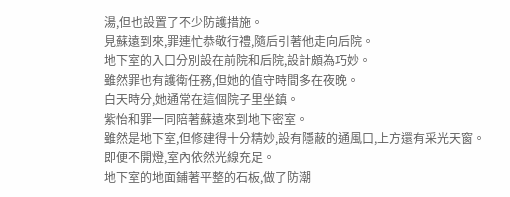湯,但也設置了不少防護措施。
見蘇遠到來,罪連忙恭敬行禮,隨后引著他走向后院。
地下室的入口分別設在前院和后院,設計頗為巧妙。
雖然罪也有護衛任務,但她的值守時間多在夜晚。
白天時分,她通常在這個院子里坐鎮。
紫怡和罪一同陪著蘇遠來到地下密室。
雖然是地下室,但修建得十分精妙,設有隱蔽的通風口,上方還有采光天窗。
即便不開燈,室內依然光線充足。
地下室的地面鋪著平整的石板,做了防潮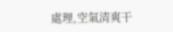處理,空氣清爽干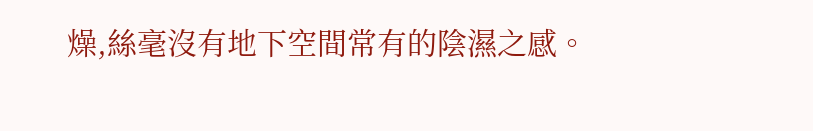燥,絲毫沒有地下空間常有的陰濕之感。